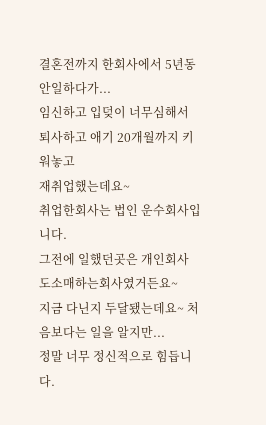결혼전까지 한회사에서 5년동안일하다가...
임신하고 입덪이 너무심해서 퇴사하고 애기 20개월까지 키워놓고
재취업했는데요~
취업한회사는 법인 운수회사입니다.
그전에 일했던곳은 개인회사 도소매하는회사였거든요~
지금 다닌지 두달됐는데요~ 처음보다는 일을 알지만...
정말 너무 정신적으로 힘듭니다.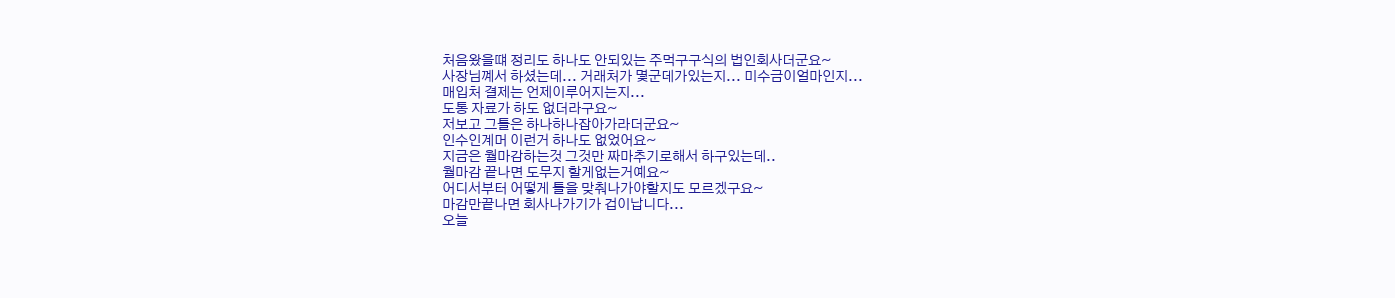처음왔을떄 정리도 하나도 안되있는 주먹구구식의 법인회사더군요~
사장님꼐서 하셨는데... 거래처가 몇군데가있는지... 미수금이얼마인지...
매입처 결제는 언제이루어지는지...
도통 자료가 하도 없더라구요~
저보고 그틀은 하나하나잡아가라더군요~
인수인계머 이런거 하나도 없었어요~
지금은 월마감하는것 그것만 짜마추기로해서 하구있는데..
월마감 끝나면 도무지 할게없는거예요~
어디서부터 어떻게 틀을 맞춰나가야할지도 모르겠구요~
마감만끝나면 회사나가기가 겁이납니다...
오늘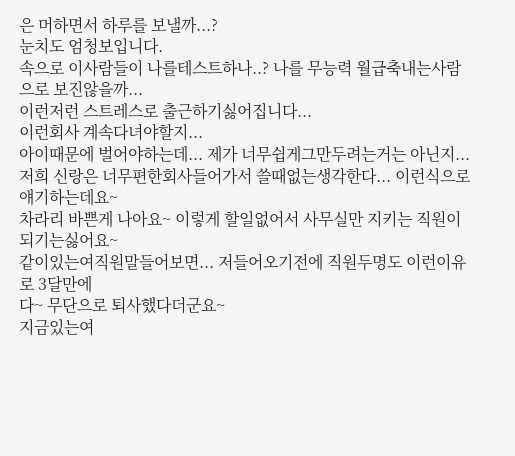은 머하면서 하루를 보낼까...?
눈치도 엄청보입니다.
속으로 이사람들이 나를테스트하나..? 나를 무능력 월급축내는사람으로 보진않을까...
이런저런 스트레스로 출근하기싫어집니다...
이런회사 계속다녀야할지...
아이때문에 벌어야하는데... 제가 너무쉽게그만두려는거는 아닌지...
저희 신랑은 너무편한회사들어가서 쓸때없는생각한다... 이런식으로 얘기하는데요~
차라리 바쁜게 나아요~ 이렇게 할일없어서 사무실만 지키는 직원이 되기는싫어요~
같이있는여직원말들어보면... 저들어오기전에 직원두명도 이런이유로 3달만에
다~ 무단으로 퇴사했다더군요~
지금있는여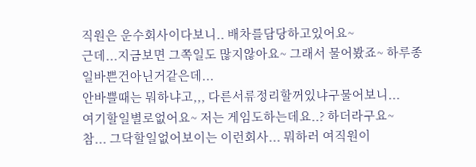직원은 운수회사이다보니.. 배차를담당하고있어요~
근데...지금보면 그쪽일도 많지않아요~ 그래서 물어봤죠~ 하루종일바쁜건아닌거같은데...
안바쁠때는 뭐하냐고,,, 다른서류정리할꺼있냐구물어보니...
여기할일별로없어요~ 저는 게임도하는데요..? 하더라구요~
참... 그닥할일없어보이는 이런회사... 뭐하러 여직원이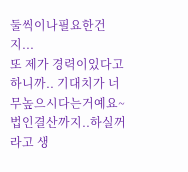둘씩이나필요한건지...
또 제가 경력이있다고하니까.. 기대치가 너무높으시다는거예요~
법인결산까지..하실꺼라고 생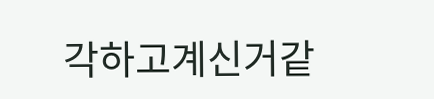각하고계신거같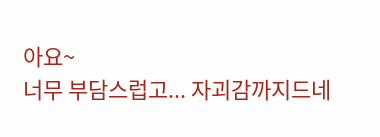아요~
너무 부담스럽고... 자괴감까지드네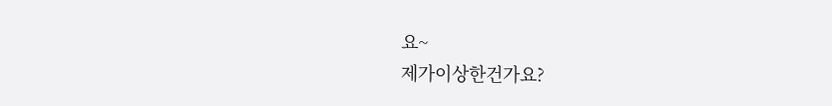요~
제가이상한건가요?